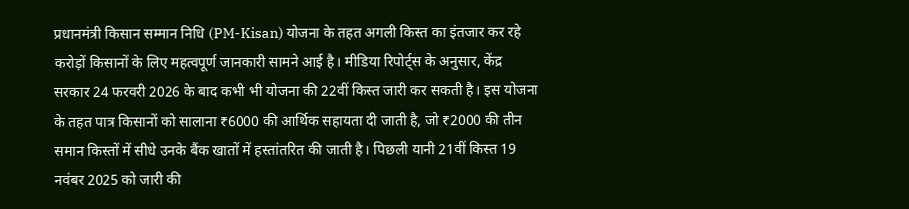प्रधानमंत्री किसान सम्मान निधि (PM-Kisan) योजना के तहत अगली किस्त का इंतजार कर रहे करोड़ों किसानों के लिए महत्वपूर्ण जानकारी सामने आई है। मीडिया रिपोर्ट्स के अनुसार, केंद्र सरकार 24 फरवरी 2026 के बाद कभी भी योजना की 22वीं किस्त जारी कर सकती है। इस योजना के तहत पात्र किसानों को सालाना ₹6000 की आर्थिक सहायता दी जाती है, जो ₹2000 की तीन समान किस्तों में सीधे उनके बैंक खातों में हस्तांतरित की जाती है। पिछली यानी 21वीं किस्त 19 नवंबर 2025 को जारी की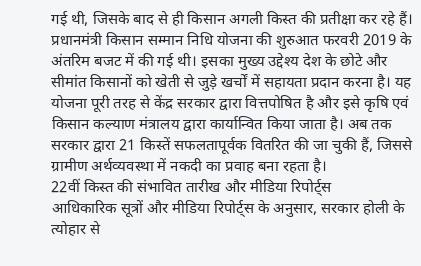गई थी, जिसके बाद से ही किसान अगली किस्त की प्रतीक्षा कर रहे हैं।
प्रधानमंत्री किसान सम्मान निधि योजना की शुरुआत फरवरी 2019 के अंतरिम बजट में की गई थी। इसका मुख्य उद्देश्य देश के छोटे और सीमांत किसानों को खेती से जुड़े खर्चों में सहायता प्रदान करना है। यह योजना पूरी तरह से केंद्र सरकार द्वारा वित्तपोषित है और इसे कृषि एवं किसान कल्याण मंत्रालय द्वारा कार्यान्वित किया जाता है। अब तक सरकार द्वारा 21 किस्तें सफलतापूर्वक वितरित की जा चुकी हैं, जिससे ग्रामीण अर्थव्यवस्था में नकदी का प्रवाह बना रहता है।
22वीं किस्त की संभावित तारीख और मीडिया रिपोर्ट्स
आधिकारिक सूत्रों और मीडिया रिपोर्ट्स के अनुसार, सरकार होली के त्योहार से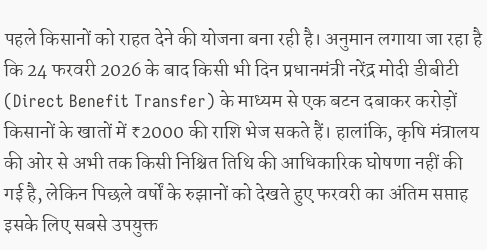पहले किसानों को राहत देने की योजना बना रही है। अनुमान लगाया जा रहा है कि 24 फरवरी 2026 के बाद किसी भी दिन प्रधानमंत्री नरेंद्र मोदी डीबीटी (Direct Benefit Transfer) के माध्यम से एक बटन दबाकर करोड़ों किसानों के खातों में ₹2000 की राशि भेज सकते हैं। हालांकि, कृषि मंत्रालय की ओर से अभी तक किसी निश्चित तिथि की आधिकारिक घोषणा नहीं की गई है, लेकिन पिछले वर्षों के रुझानों को देखते हुए फरवरी का अंतिम सप्ताह इसके लिए सबसे उपयुक्त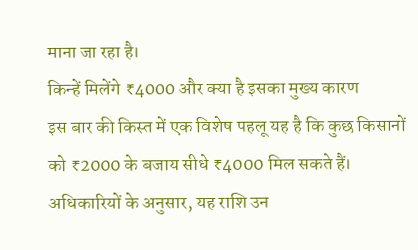माना जा रहा है।
किन्हें मिलेंगे ₹4000 और क्या है इसका मुख्य कारण
इस बार की किस्त में एक विशेष पहलू यह है कि कुछ किसानों को ₹2000 के बजाय सीधे ₹4000 मिल सकते हैं। अधिकारियों के अनुसार, यह राशि उन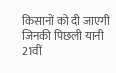किसानों को दी जाएगी जिनकी पिछली यानी 21वीं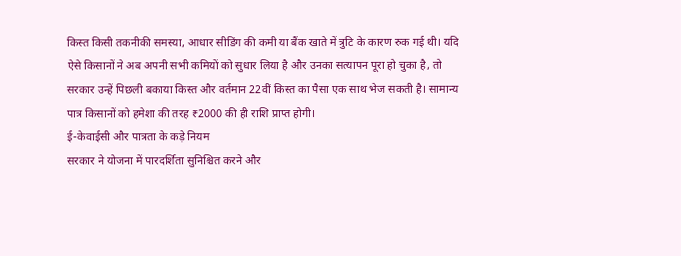किस्त किसी तकनीकी समस्या, आधार सीडिंग की कमी या बैंक खाते में त्रुटि के कारण रुक गई थी। यदि ऐसे किसानों ने अब अपनी सभी कमियों को सुधार लिया है और उनका सत्यापन पूरा हो चुका है, तो सरकार उन्हें पिछली बकाया किस्त और वर्तमान 22वीं किस्त का पैसा एक साथ भेज सकती है। सामान्य पात्र किसानों को हमेशा की तरह ₹2000 की ही राशि प्राप्त होगी।
ई-केवाईसी और पात्रता के कड़े नियम
सरकार ने योजना में पारदर्शिता सुनिश्चित करने और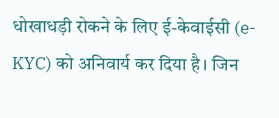धोखाधड़ी रोकने के लिए ई-केवाईसी (e-KYC) को अनिवार्य कर दिया है। जिन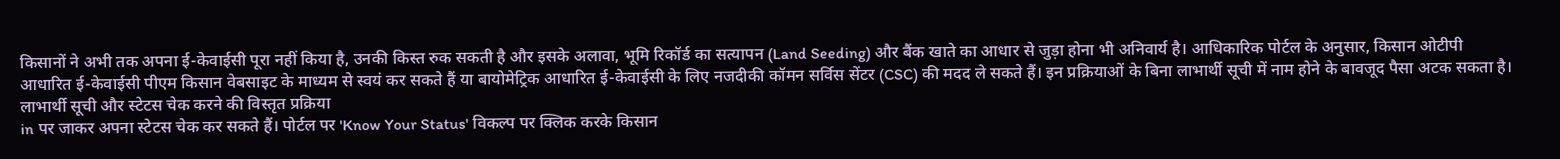किसानों ने अभी तक अपना ई-केवाईसी पूरा नहीं किया है, उनकी किस्त रुक सकती है और इसके अलावा, भूमि रिकॉर्ड का सत्यापन (Land Seeding) और बैंक खाते का आधार से जुड़ा होना भी अनिवार्य है। आधिकारिक पोर्टल के अनुसार, किसान ओटीपी आधारित ई-केवाईसी पीएम किसान वेबसाइट के माध्यम से स्वयं कर सकते हैं या बायोमेट्रिक आधारित ई-केवाईसी के लिए नजदीकी कॉमन सर्विस सेंटर (CSC) की मदद ले सकते हैं। इन प्रक्रियाओं के बिना लाभार्थी सूची में नाम होने के बावजूद पैसा अटक सकता है।
लाभार्थी सूची और स्टेटस चेक करने की विस्तृत प्रक्रिया
in पर जाकर अपना स्टेटस चेक कर सकते हैं। पोर्टल पर 'Know Your Status' विकल्प पर क्लिक करके किसान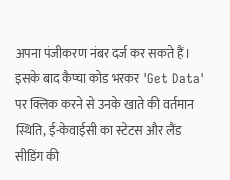अपना पंजीकरण नंबर दर्ज कर सकते हैं। इसके बाद कैप्चा कोड भरकर 'Get Data' पर क्लिक करने से उनके खाते की वर्तमान स्थिति, ई-केवाईसी का स्टेटस और लैंड सीडिंग की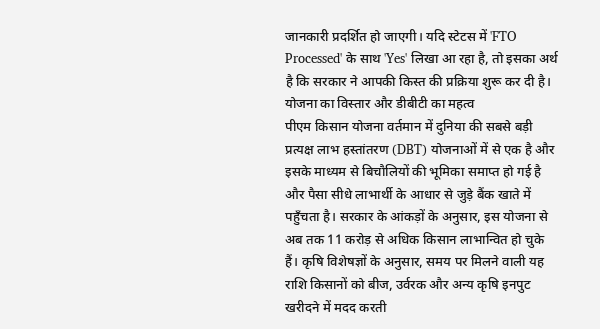जानकारी प्रदर्शित हो जाएगी। यदि स्टेटस में 'FTO Processed' के साथ 'Yes' लिखा आ रहा है, तो इसका अर्थ है कि सरकार ने आपकी किस्त की प्रक्रिया शुरू कर दी है।
योजना का विस्तार और डीबीटी का महत्व
पीएम किसान योजना वर्तमान में दुनिया की सबसे बड़ी प्रत्यक्ष लाभ हस्तांतरण (DBT) योजनाओं में से एक है और इसके माध्यम से बिचौलियों की भूमिका समाप्त हो गई है और पैसा सीधे लाभार्थी के आधार से जुड़े बैंक खाते में पहुँचता है। सरकार के आंकड़ों के अनुसार, इस योजना से अब तक 11 करोड़ से अधिक किसान लाभान्वित हो चुके हैं। कृषि विशेषज्ञों के अनुसार, समय पर मिलने वाली यह राशि किसानों को बीज, उर्वरक और अन्य कृषि इनपुट खरीदने में मदद करती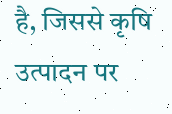है, जिससे कृषि उत्पादन पर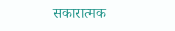सकारात्मक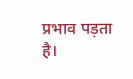प्रभाव पड़ता है।